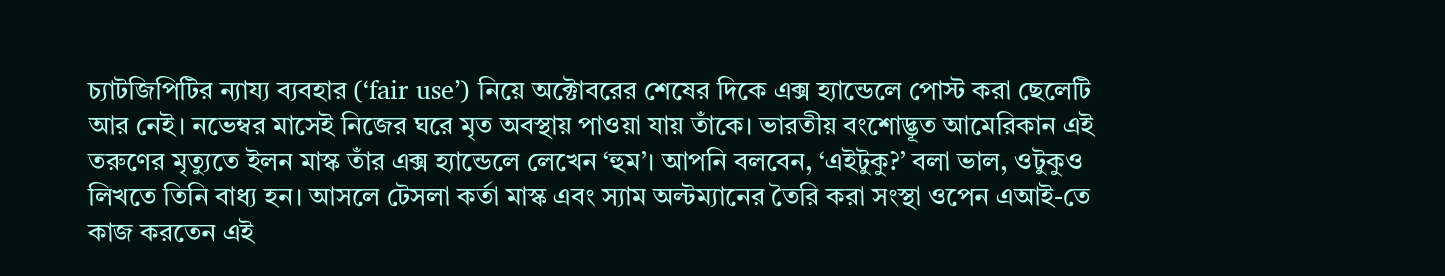চ্যাটজিপিটির ন্যায্য ব্যবহার (‘fair use’) নিয়ে অক্টোবরের শেষের দিকে এক্স হ্যান্ডেলে পোস্ট করা ছেলেটি আর নেই। নভেম্বর মাসেই নিজের ঘরে মৃত অবস্থায় পাওয়া যায় তাঁকে। ভারতীয় বংশোদ্ভূত আমেরিকান এই তরুণের মৃত্যুতে ইলন মাস্ক তাঁর এক্স হ্যান্ডেলে লেখেন ‘হুম’। আপনি বলবেন, ‘এইটুকু?’ বলা ভাল, ওটুকুও লিখতে তিনি বাধ্য হন। আসলে টেসলা কর্তা মাস্ক এবং স্যাম অল্টম্যানের তৈরি করা সংস্থা ওপেন এআই-তে কাজ করতেন এই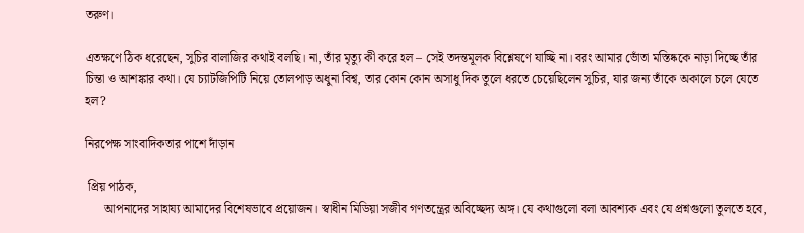তরুণ।

এতক্ষণে ঠিক ধরেছেন, সুচির বালাজির কথাই বলছি। না, তাঁর মৃত্যু কী করে হল – সেই তদন্তমূলক বিশ্লেষণে যাচ্ছি না। বরং আমার ভোঁতা মস্তিষ্ককে নাড়া দিচ্ছে তাঁর চিন্তা ও আশঙ্কার কথা। যে চ্যাটজিপিটি নিয়ে তোলপাড় অধুনা বিশ্ব, তার কোন কোন অসাধু দিক তুলে ধরতে চেয়েছিলেন সুচির, যার জন্য তাঁকে অকালে চলে যেতে হল?

নিরপেক্ষ সাংবাদিকতার পাশে দাঁড়ান

 প্রিয় পাঠক,
      আপনাদের সাহায্য আমাদের বিশেষভাবে প্রয়োজন। স্বাধীন মিডিয়া সজীব গণতন্ত্রের অবিচ্ছেদ্য অঙ্গ। যে কথাগুলো বলা আবশ্যক এবং যে প্রশ্নগুলো তুলতে হবে,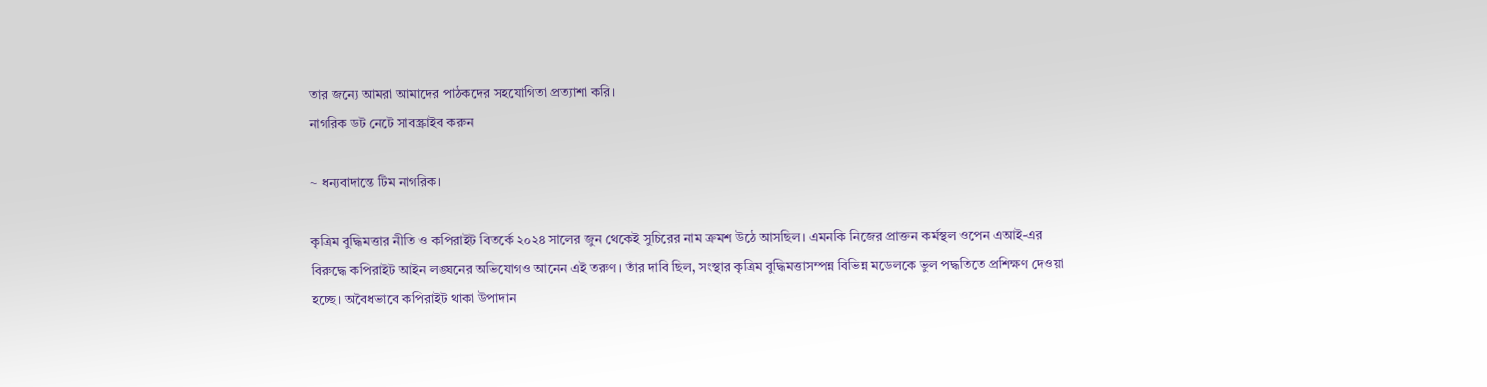তার জন্যে আমরা আমাদের পাঠকদের সহযোগিতা প্রত্যাশা করি।
নাগরিক ডট নেটে সাবস্ক্রাইব করুন

~ ধন্যবাদান্তে টিম নাগরিক।

কৃত্রিম বুদ্ধিমত্তার নীতি ও কপিরাইট বিতর্কে ২০২৪ সালের জুন থেকেই সুচিরের নাম ক্রমশ উঠে আসছিল। এমনকি নিজের প্রাক্তন কর্মস্থল ওপেন এআই-এর বিরুদ্ধে কপিরাইট আইন লঙ্ঘনের অভিযোগও আনেন এই তরুণ। তাঁর দাবি ছিল, সংস্থার কৃত্রিম বুদ্ধিমত্তাসম্পন্ন বিভিন্ন মডেলকে ভুল পদ্ধতিতে প্রশিক্ষণ দেওয়া হচ্ছে। অবৈধভাবে কপিরাইট থাকা উপাদান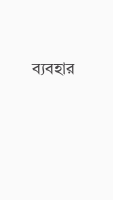ব্যবহার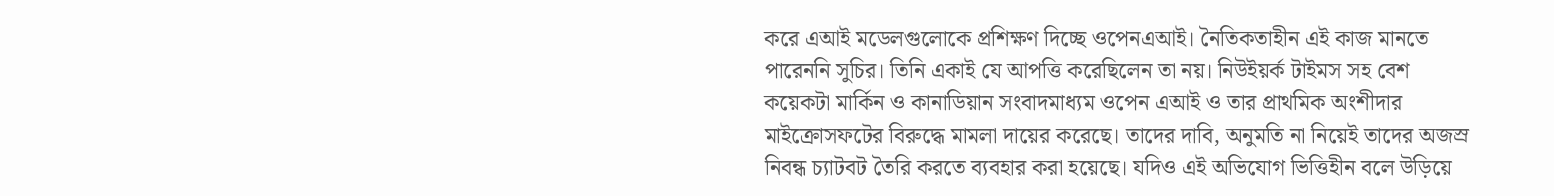করে এআই মডেলগুলোকে প্রশিক্ষণ দিচ্ছে ওপেনএআই। নৈতিকতাহীন এই কাজ মানতে পারেননি সুচির। তিনি একাই যে আপত্তি করেছিলেন তা নয়। নিউইয়র্ক টাইমস সহ বেশ কয়েকটা মার্কিন ও কানাডিয়ান সংবাদমাধ্যম ওপেন এআই ও তার প্রাথমিক অংশীদার মাইক্রোসফটের বিরুদ্ধে মামলা দায়ের করেছে। তাদের দাবি, অনুমতি না নিয়েই তাদের অজস্র নিবন্ধ চ্যাটবট তৈরি করতে ব্যবহার করা হয়েছে। যদিও এই অভিযোগ ভিত্তিহীন বলে উড়িয়ে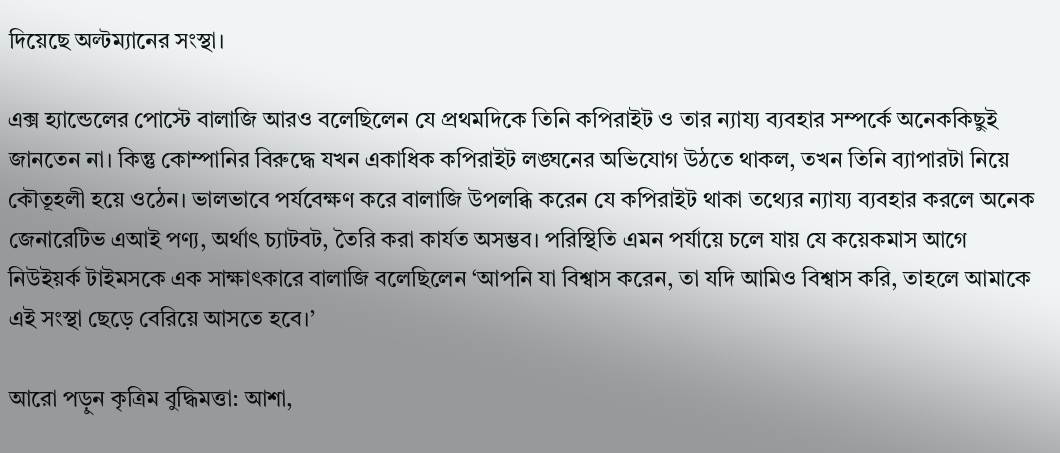দিয়েছে অল্টম্যানের সংস্থা।

এক্স হ্যান্ডেলের পোস্টে বালাজি আরও বলেছিলেন যে প্রথমদিকে তিনি কপিরাইট ও তার ন্যায্য ব্যবহার সম্পর্কে অনেককিছুই জানতেন না। কিন্তু কোম্পানির বিরুদ্ধে যখন একাধিক কপিরাইট লঙ্ঘনের অভিযোগ উঠতে থাকল, তখন তিনি ব্যাপারটা নিয়ে কৌতূহলী হয়ে ওঠেন। ভালভাবে পর্যবেক্ষণ করে বালাজি উপলব্ধি করেন যে কপিরাইট থাকা তথ্যের ন্যায্য ব্যবহার করলে অনেক জেনারেটিভ এআই পণ্য, অর্থাৎ চ‍্যাটবট, তৈরি করা কার্যত অসম্ভব। পরিস্থিতি এমন পর্যায়ে চলে যায় যে কয়েকমাস আগে নিউইয়র্ক টাইমসকে এক সাক্ষাৎকারে বালাজি বলেছিলেন ‘আপনি যা বিশ্বাস করেন, তা যদি আমিও বিশ্বাস করি, তাহলে আমাকে এই সংস্থা ছেড়ে বেরিয়ে আসতে হবে।’

আরো পড়ুন কৃত্রিম বুদ্ধিমত্তা: আশা,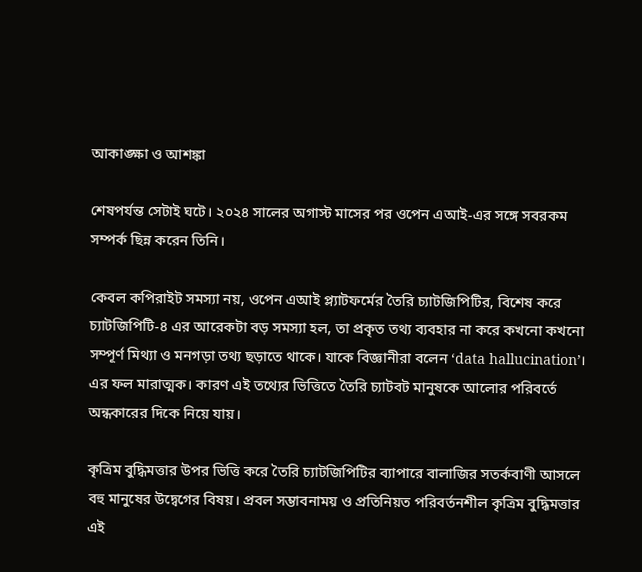আকাঙ্ক্ষা ও আশঙ্কা

শেষপর্যন্ত সেটাই ঘটে। ২০২৪ সালের অগাস্ট মাসের পর ওপেন এআই-এর সঙ্গে সবরকম সম্পর্ক ছিন্ন করেন তিনি।

কেবল কপিরাইট সমস্যা নয়, ওপেন এআই প্ল্যাটফর্মের তৈরি চ‍্যাটজিপিটির, বিশেষ করে চ‍্যাটজিপিটি-৪ এর আরেকটা বড় সমস্যা হল, তা প্রকৃত তথ্য ব্যবহার না করে কখনো কখনো সম্পূর্ণ মিথ্যা ও মনগড়া তথ্য ছড়াতে থাকে। যাকে বিজ্ঞানীরা বলেন ‘data hallucination’। এর ফল মারাত্মক। কারণ এই তথ্যের ভিত্তিতে তৈরি চ‍্যাটবট মানুষকে আলোর পরিবর্তে অন্ধকারের দিকে নিয়ে যায়।

কৃত্রিম বুদ্ধিমত্তার উপর ভিত্তি করে তৈরি চ‍্যাটজিপিটির ব্যাপারে বালাজির সতর্কবাণী আসলে বহু মানুষের উদ্বেগের বিষয়। প্রবল সম্ভাবনাময় ও প্রতিনিয়ত পরিবর্তনশীল কৃত্রিম বুদ্ধিমত্তার এই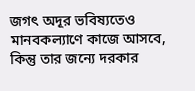জগৎ অদূর ভবিষ্যতেও মানবকল্যাণে কাজে আসবে, কিন্তু তার জন্যে দরকার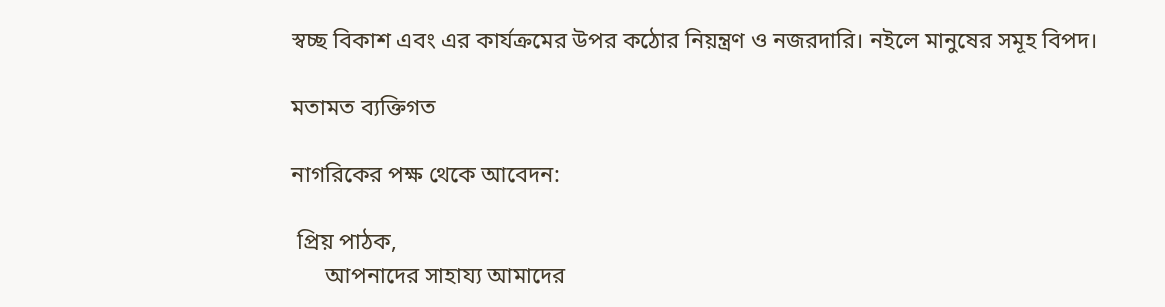স্বচ্ছ বিকাশ এবং এর কার্যক্রমের উপর কঠোর নিয়ন্ত্রণ ও নজরদারি। নইলে মানুষের সমূহ বিপদ।

মতামত ব্যক্তিগত

নাগরিকের পক্ষ থেকে আবেদন:

 প্রিয় পাঠক,
      আপনাদের সাহায্য আমাদের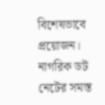বিশেষভাবে প্রয়োজন। নাগরিক ডট নেটের সমস্ত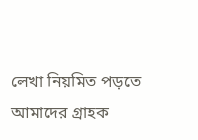লেখা নিয়মিত পড়তে আমাদের গ্রাহক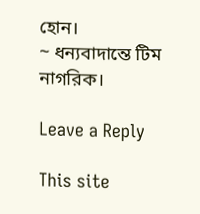হোন।
~ ধন্যবাদান্তে টিম নাগরিক।

Leave a Reply

This site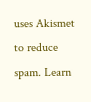uses Akismet to reduce spam. Learn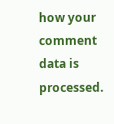how your comment data is processed.